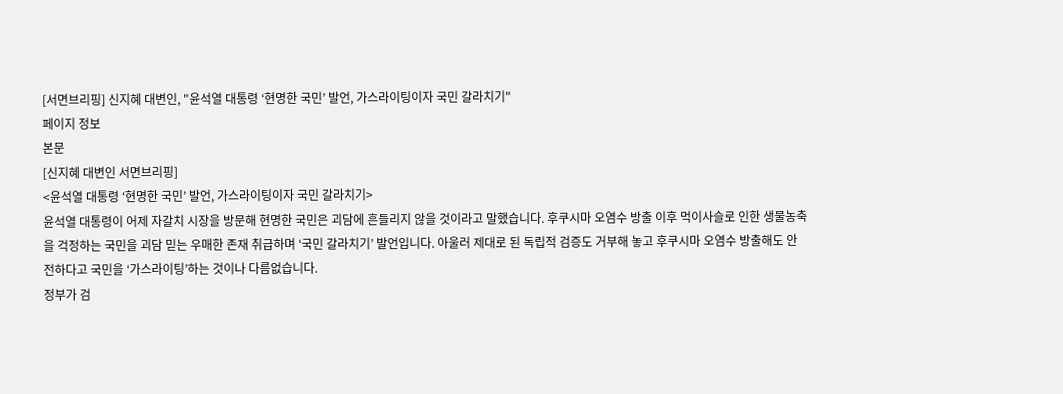[서면브리핑] 신지혜 대변인, "윤석열 대통령 ‘현명한 국민’ 발언, 가스라이팅이자 국민 갈라치기"
페이지 정보
본문
[신지혜 대변인 서면브리핑]
<윤석열 대통령 ‘현명한 국민’ 발언, 가스라이팅이자 국민 갈라치기>
윤석열 대통령이 어제 자갈치 시장을 방문해 현명한 국민은 괴담에 흔들리지 않을 것이라고 말했습니다. 후쿠시마 오염수 방출 이후 먹이사슬로 인한 생물농축을 걱정하는 국민을 괴담 믿는 우매한 존재 취급하며 ‘국민 갈라치기’ 발언입니다. 아울러 제대로 된 독립적 검증도 거부해 놓고 후쿠시마 오염수 방출해도 안전하다고 국민을 ‘가스라이팅’하는 것이나 다름없습니다.
정부가 검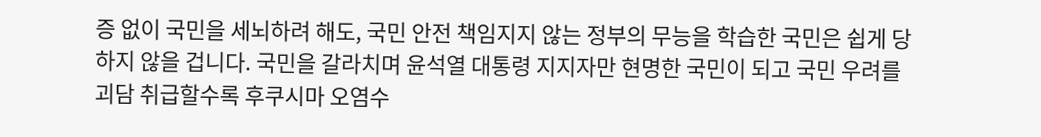증 없이 국민을 세뇌하려 해도, 국민 안전 책임지지 않는 정부의 무능을 학습한 국민은 쉽게 당하지 않을 겁니다. 국민을 갈라치며 윤석열 대통령 지지자만 현명한 국민이 되고 국민 우려를 괴담 취급할수록 후쿠시마 오염수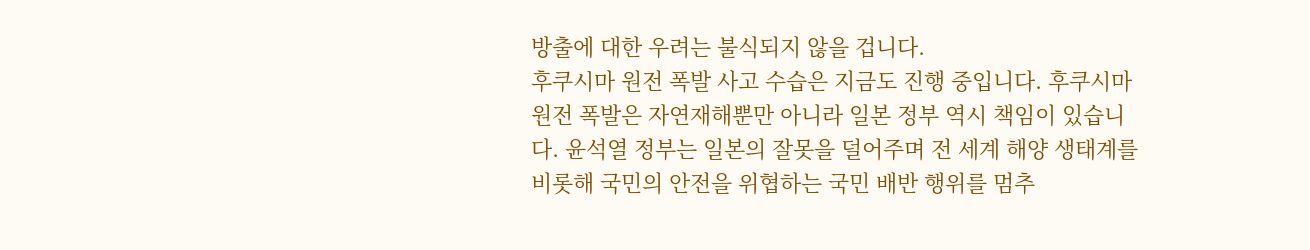방출에 대한 우려는 불식되지 않을 겁니다.
후쿠시마 원전 폭발 사고 수습은 지금도 진행 중입니다. 후쿠시마 원전 폭발은 자연재해뿐만 아니라 일본 정부 역시 책임이 있습니다. 윤석열 정부는 일본의 잘못을 덜어주며 전 세계 해양 생태계를 비롯해 국민의 안전을 위협하는 국민 배반 행위를 멈추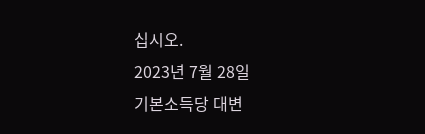십시오.
2023년 7월 28일
기본소득당 대변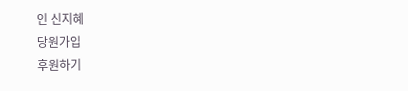인 신지혜
당원가입
후원하기